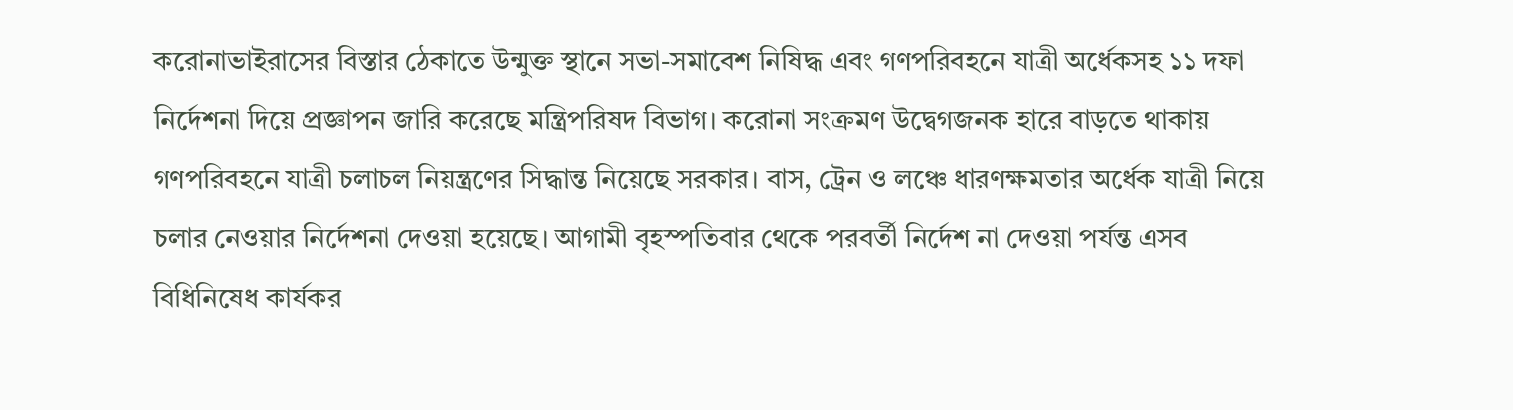করোনাভাইরাসের বিস্তার ঠেকাতে উন্মুক্ত স্থানে সভা-সমাবেশ নিষিদ্ধ এবং গণপরিবহনে যাত্রী অর্ধেকসহ ১১ দফা নির্দেশনা দিয়ে প্রজ্ঞাপন জারি করেছে মন্ত্রিপরিষদ বিভাগ। করোনা সংক্রমণ উদ্বেগজনক হারে বাড়তে থাকায় গণপরিবহনে যাত্রী চলাচল নিয়ন্ত্রণের সিদ্ধান্ত নিয়েছে সরকার। বাস, ট্রেন ও লঞ্চে ধারণক্ষমতার অর্ধেক যাত্রী নিয়ে চলার নেওয়ার নির্দেশনা দেওয়া হয়েছে। আগামী বৃহস্পতিবার থেকে পরবর্তী নির্দেশ না দেওয়া পর্যন্ত এসব বিধিনিষেধ কার্যকর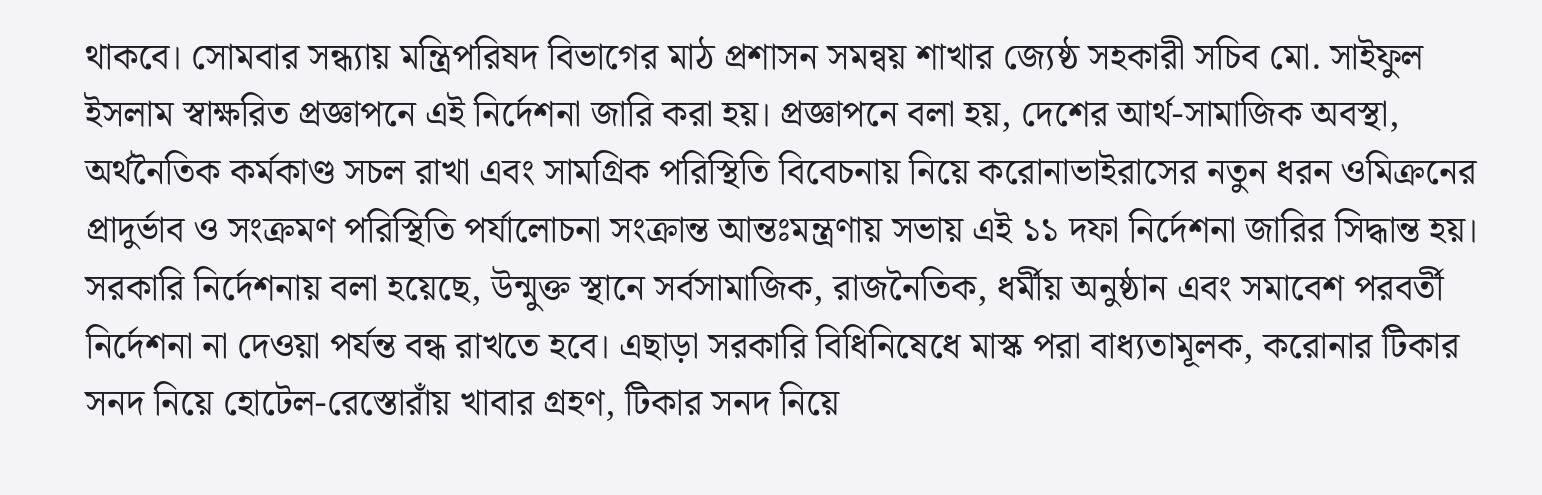থাকবে। সোমবার সন্ধ্যায় মন্ত্রিপরিষদ বিভাগের মাঠ প্রশাসন সমন্বয় শাখার জ্যেষ্ঠ সহকারী সচিব মো. সাইফুল ইসলাম স্বাক্ষরিত প্রজ্ঞাপনে এই নির্দেশনা জারি করা হয়। প্রজ্ঞাপনে বলা হয়, দেশের আর্থ-সামাজিক অবস্থা, অর্থনৈতিক কর্মকাণ্ড সচল রাখা এবং সামগ্রিক পরিস্থিতি বিবেচনায় নিয়ে করোনাভাইরাসের নতুন ধরন ওমিক্রনের প্রাদুর্ভাব ও সংক্রমণ পরিস্থিতি পর্যালোচনা সংক্রান্ত আন্তঃমন্ত্রণায় সভায় এই ১১ দফা নির্দেশনা জারির সিদ্ধান্ত হয়। সরকারি নির্দেশনায় বলা হয়েছে, উন্মুক্ত স্থানে সর্বসামাজিক, রাজনৈতিক, ধর্মীয় অনুষ্ঠান এবং সমাবেশ পরবর্তী নির্দেশনা না দেওয়া পর্যন্ত বন্ধ রাখতে হবে। এছাড়া সরকারি বিধিনিষেধে মাস্ক পরা বাধ্যতামূলক, করোনার টিকার সনদ নিয়ে হোটেল-রেস্তোরাঁয় খাবার গ্রহণ, টিকার সনদ নিয়ে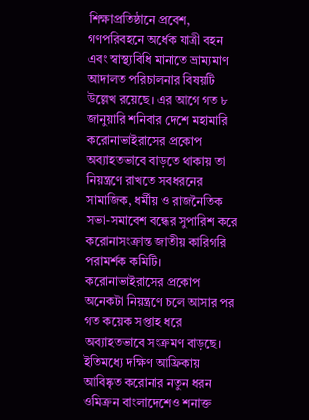শিক্ষাপ্রতিষ্ঠানে প্রবেশ, গণপরিবহনে অর্ধেক যাত্রী বহন এবং স্বাস্থ্যবিধি মানাতে ভ্রাম্যমাণ আদালত পরিচালনার বিষয়টি উল্লেখ রয়েছে। এর আগে গত ৮ জানুয়ারি শনিবার দেশে মহামারি করোনাভাইরাসের প্রকোপ অব্যাহতভাবে বাড়তে থাকায় তা নিয়ন্ত্রণে রাখতে সবধরনের সামাজিক, ধর্মীয় ও রাজনৈতিক সভা-সমাবেশ বন্ধের সুপারিশ করে করোনাসংক্রান্ত জাতীয় কারিগরি পরামর্শক কমিটি। করোনাভাইরাসের প্রকোপ অনেকটা নিয়ন্ত্রণে চলে আসার পর গত কয়েক সপ্তাহ ধরে অব্যাহতভাবে সংক্রমণ বাড়ছে। ইতিমধ্যে দক্ষিণ আফ্রিকায় আবিষ্কৃত করোনার নতুন ধরন ওমিক্রন বাংলাদেশেও শনাক্ত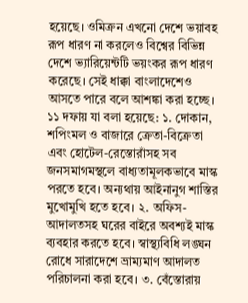হয়েছে। ওমিক্রন এখনো দেশে ভয়াবহ রূপ ধারণ না করলেও বিশ্বের বিভিন্ন দেশে ভ্যারিয়েন্টটি ভয়ংকর রূপ ধারণ করেছে। সেই ধাক্কা বাংলাদেশেও আসতে পারে বলে আশঙ্কা করা হচ্ছে। ১১ দফায় যা বলা হয়েছে: ১. দোকান, শপিংমল ও বাজারে ক্রেতা-বিক্রেতা এবং হোটেল-রেস্তোরাঁসহ সব জনসমাগমস্থলে বাধ্যতামূলকভাবে মাস্ক পরতে হবে। অন্যথায় আইনানুগ শাস্তির মুখোমুখি হতে হবে। ২. অফিস-আদালতসহ ঘরের বাইরে অবশ্যই মাস্ক ব্যবহার করতে হবে। স্বাস্থ্যবিধি লঙ্ঘন রোধে সারাদেশে ভ্রাম্যমাণ আদালত পরিচালনা করা হবে। ৩. বেঁস্তোরায়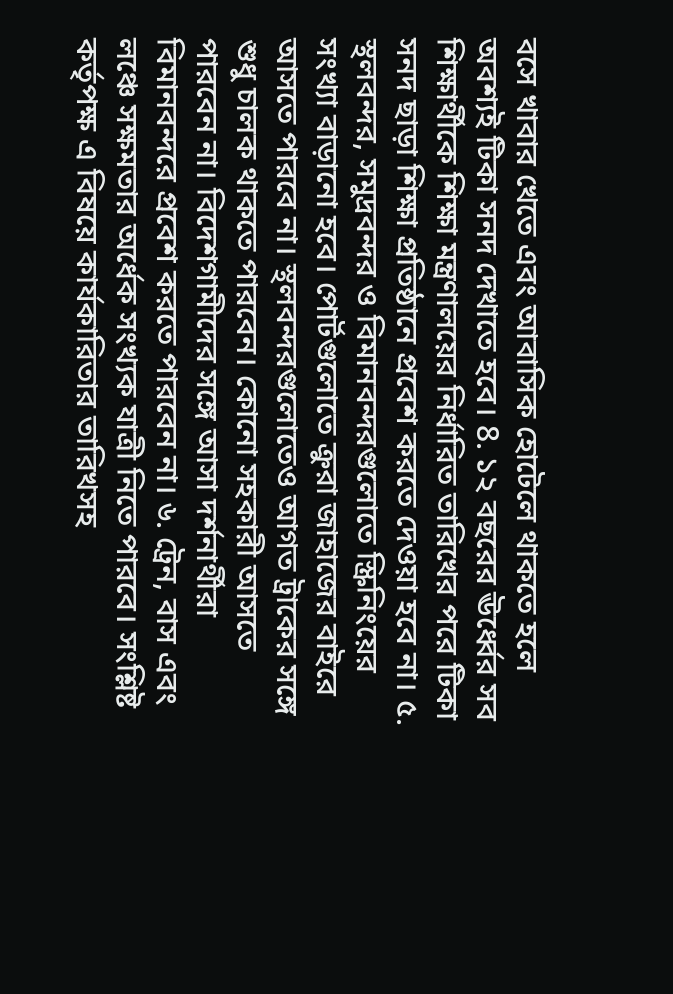বসে খাবার খেতে এবং আবাসিক হোটেলে থাকতে হলে অবশ্যই টিকা সনদ দেখাতে হবে। 8. ১২ বছরের ঊর্ধ্বের সব শিক্ষার্থীকে শিক্ষা মন্ত্রণালয়ের নির্ধারিত তারিখের পরে টিকা সনদ ছাড়া শিক্ষা প্রতিষ্ঠানে প্রবেশ করতে দেওয়া হবে না। ৫. স্থলবন্দর, সমুদ্রবন্দর ও বিমানবন্দরগুলোতে স্ক্রিনিংয়ের সংখ্যা বাড়ানো হবে। পোর্টগুলোতে ক্রুরা জাহাজের বাইরে আসতে পারবে না। স্থলবন্দরগুলোতেও আগত ট্রাকের সঙ্গে শুধু চালক থাকতে পারবেন। কোনো সহকারী আসতে পারবেন না। বিদেশগামীদের সঙ্গে আসা দর্শনার্থীরা বিমানবন্দরে প্রবেশ করতে পারবেন না। ৬. ট্রেন, বাস এবং লঞ্চে সক্ষমতার অর্ধেক সংখ্যক যাত্রী নিতে পারবে। সংশ্লিষ্ট কর্তৃপক্ষ এ বিষয়ে কার্যকারিতার তারিখসহ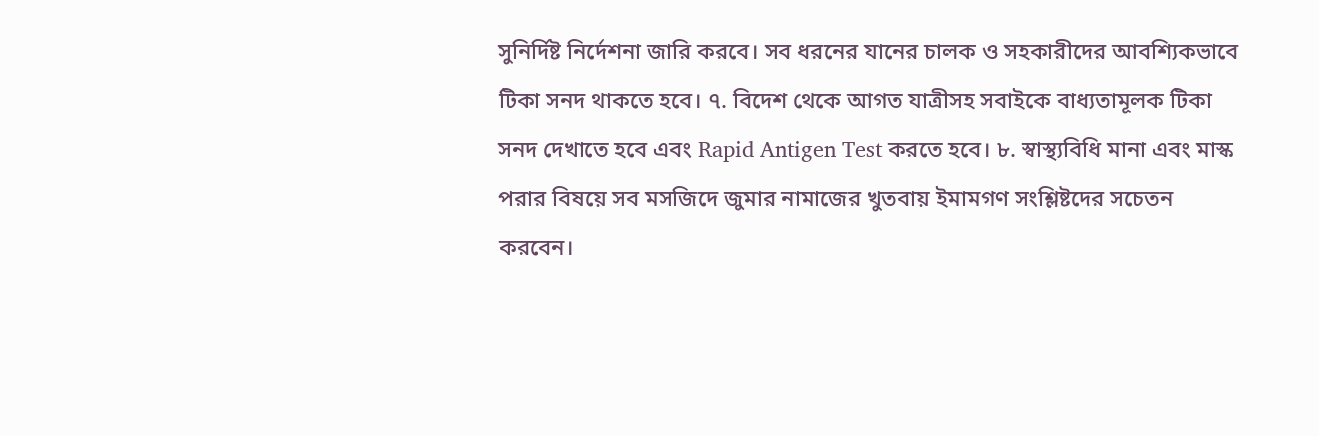সুনির্দিষ্ট নির্দেশনা জারি করবে। সব ধরনের যানের চালক ও সহকারীদের আবশ্যিকভাবে টিকা সনদ থাকতে হবে। ৭. বিদেশ থেকে আগত যাত্রীসহ সবাইকে বাধ্যতামূলক টিকা সনদ দেখাতে হবে এবং Rapid Antigen Test করতে হবে। ৮. স্বাস্থ্যবিধি মানা এবং মাস্ক পরার বিষয়ে সব মসজিদে জুমার নামাজের খুতবায় ইমামগণ সংশ্লিষ্টদের সচেতন করবেন।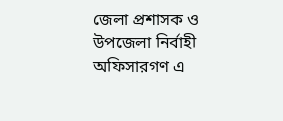জেলা প্রশাসক ও উপজেলা নির্বাহী অফিসারগণ এ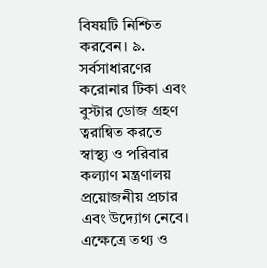বিষয়টি নিশ্চিত করবেন। ৯. সর্বসাধারণের করোনার টিকা এবং বুস্টার ডোজ গ্রহণ ত্বরান্বিত করতে স্বাস্থ্য ও পরিবার কল্যাণ মন্ত্রণালয় প্রয়োজনীয় প্রচার এবং উদ্যোগ নেবে। এক্ষেত্রে তথ্য ও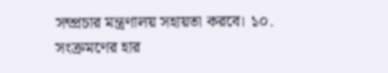সম্প্রচার মন্ত্রণালয় সহায়তা করবে। ১০. সংক্রমণের হার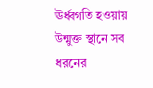ঊর্ধ্বগতি হওয়ায় উন্মুক্ত স্থানে সব ধরনের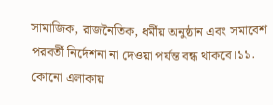সামাজিক, রাজনৈতিক, ধর্মীয় অনুষ্ঠান এবং সমাবেশ পরবর্তী নির্দেশনা না দেওয়া পর্যন্ত বন্ধ থাকবে।১১. কোনো এলাকায়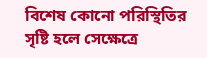বিশেষ কোনো পরিস্থিতির সৃষ্টি হলে সেক্ষেত্রে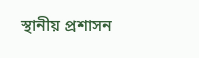স্থানীয় প্রশাসন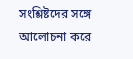সংশ্লিষ্টদের সঙ্গে আলোচনা করে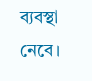ব্যবস্থা নেবে।